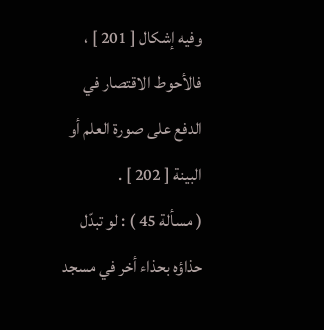وفيه إشكال [ 201 ] ، فالأحوط الاقتصار في الدفع على صورة العلم أو البينة [ 202 ] .
( مسألة 45 ) : لو تبدّل حذاؤه بحذاء أخر في مسجد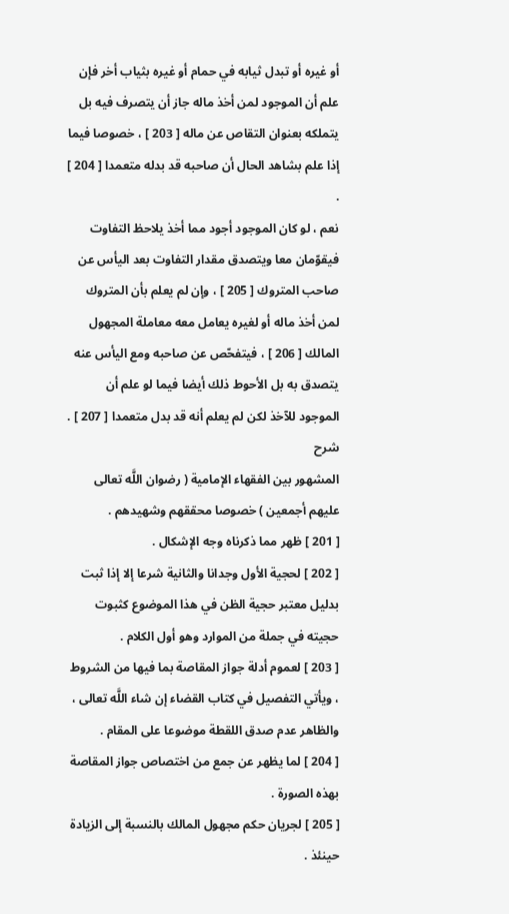أو غيره أو تبدل ثيابه في حمام أو غيره بثياب أخر فإن علم أن الموجود لمن أخذ ماله جاز أن يتصرف فيه بل يتملكه بعنوان التقاص عن ماله [ 203 ] ، خصوصا فيما إذا علم بشاهد الحال أن صاحبه قد بدله متعمدا [ 204 ] .
نعم ، لو كان الموجود أجود مما أخذ يلاحظ التفاوت فيقوّمان معا ويتصدق مقدار التفاوت بعد اليأس عن صاحب المتروك [ 205 ] ، وإن لم يعلم بأن المتروك لمن أخذ ماله أو لغيره يعامل معه معاملة المجهول المالك [ 206 ] ، فيتفحّص عن صاحبه ومع اليأس عنه يتصدق به بل الأحوط ذلك أيضا فيما لو علم أن الموجود للآخذ لكن لم يعلم أنه قد بدل متعمدا [ 207 ] .
شرح
المشهور بين الفقهاء الإمامية ( رضوان اللَّه تعالى عليهم أجمعين ) خصوصا محققهم وشهيدهم .
[ 201 ] ظهر مما ذكرناه وجه الإشكال .
[ 202 ] لحجية الأول وجدانا والثانية شرعا إلا إذا ثبت بدليل معتبر حجية الظن في هذا الموضوع كثبوت حجيته في جملة من الموارد وهو أول الكلام .
[ 203 ] لعموم أدلة جواز المقاصة بما فيها من الشروط ، ويأتي التفصيل في كتاب القضاء إن شاء اللَّه تعالى ، والظاهر عدم صدق اللقطة موضوعا على المقام .
[ 204 ] لما يظهر عن جمع من اختصاص جواز المقاصة بهذه الصورة .
[ 205 ] لجريان حكم مجهول المالك بالنسبة إلى الزيادة حينئذ .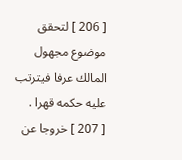[ 206 ] لتحقق موضوع مجهول المالك عرفا فيترتب عليه حكمه قهرا .
[ 207 ] خروجا عن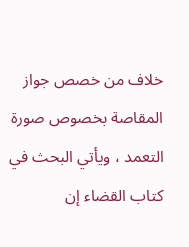خلاف من خصص جواز المقاصة بخصوص صورة التعمد ، ويأتي البحث في كتاب القضاء إن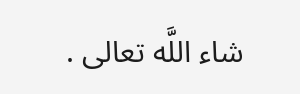شاء اللَّه تعالى .